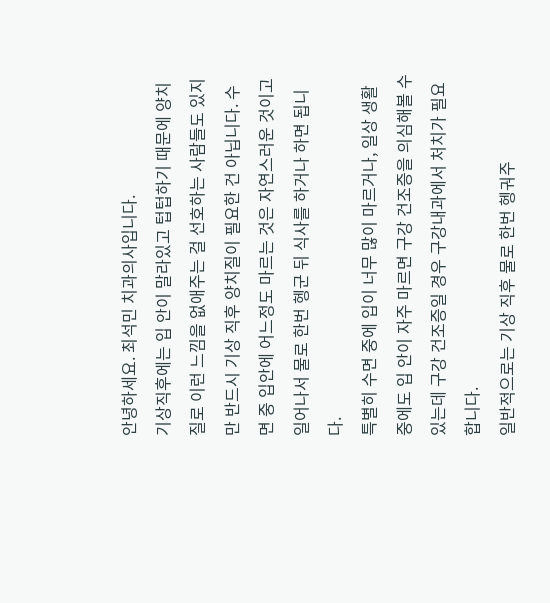안녕하세요. 최석민 치과의사입니다.
기상직후에는 입 안이 말라있고 텁텁하기 때문에 양치질로 이런 느낌을 없애주는 걸 선호하는 사람들도 있지만 반드시 기상 직후 양치질이 필요한 건 아닙니다. 수면 중 입안에 어느정도 마르는 것은 자연스러운 것이고 일어나서 물로 한번 헹군 뒤 식사를 하거나 하면 됩니다.
특별히 수면 중에 입이 너무 많이 마르거나, 일상 생활 중에도 입 안이 자주 마르면 구강 건조증을 의심해볼 수 있는데 구강 건조증일 경우 구강내과에서 처치가 필요합니다.
일반적으로는 기상 직후 물로 한번 헹궈주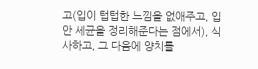고(입이 텁텁한 느낌을 없애주고, 입 안 세균을 정리해준다는 점에서), 식사하고, 그 다음에 양치를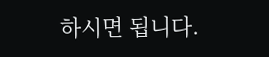하시면 됩니다.